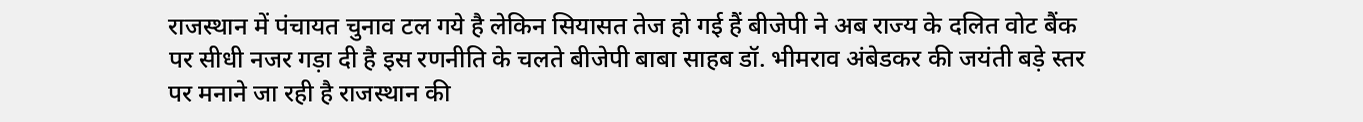राजस्थान में पंचायत चुनाव टल गये है लेकिन सियासत तेज हो गई हैं बीजेपी ने अब राज्य के दलित वोट बैंक पर सीधी नजर गड़ा दी है इस रणनीति के चलते बीजेपी बाबा साहब डॉ. भीमराव अंबेडकर की जयंती बड़े स्तर पर मनाने जा रही है राजस्थान की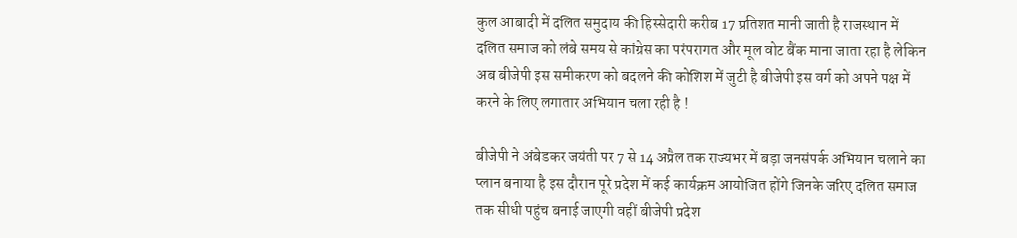कुल आबादी में दलित समुदाय की हिस्सेदारी करीब 17 प्रतिशत मानी जाती है राजस्थान में दलित समाज को लंबे समय से कांग्रेस का परंपरागत और मूल वोट बैंक माना जाता रहा है लेकिन अब बीजेपी इस समीकरण को बदलने की कोशिश में जुटी है बीजेपी इस वर्ग को अपने पक्ष में करने के लिए लगातार अभियान चला रही है !

बीजेपी ने अंबेडकर जयंती पर 7 से 14 अप्रैल तक राज्यभर में बड़ा जनसंपर्क अभियान चलाने का प्लान बनाया है इस दौरान पूरे प्रदेश में कई कार्यक्रम आयोजित होंगे जिनके जरिए दलित समाज तक सीधी पहुंच बनाई जाएगी वहीं बीजेपी प्रदेश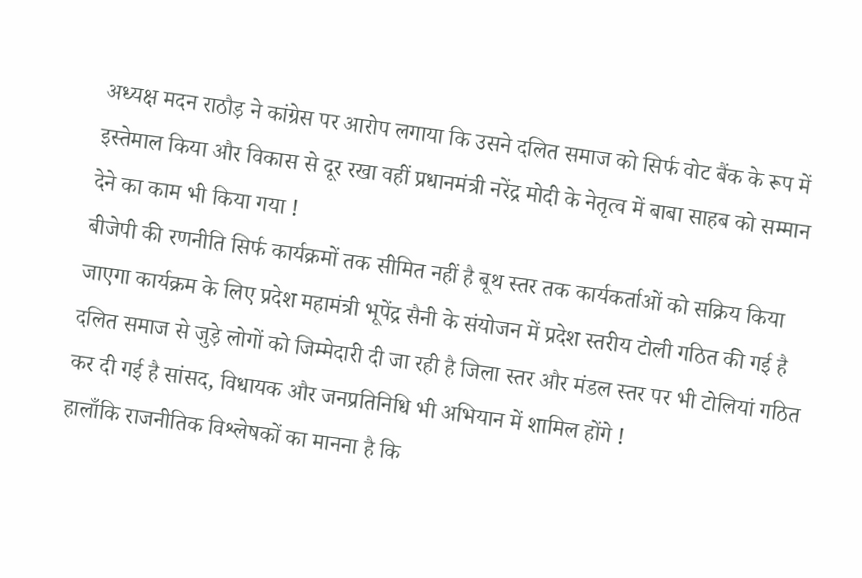अध्यक्ष मदन राठौड़ ने कांग्रेस पर आरोप लगाया कि उसने दलित समाज को सिर्फ वोट बैंक के रूप में इस्तेमाल किया और विकास से दूर रखा वहीं प्रधानमंत्री नरेंद्र मोदी के नेतृत्व में बाबा साहब को सम्मान देने का काम भी किया गया !
बीजेपी की रणनीति सिर्फ कार्यक्रमों तक सीमित नहीं है बूथ स्तर तक कार्यकर्ताओं को सक्रिय किया जाएगा कार्यक्रम के लिए प्रदेश महामंत्री भूपेंद्र सैनी के संयोजन में प्रदेश स्तरीय टोली गठित की गई है दलित समाज से जुड़े लोगों को जिम्मेदारी दी जा रही है जिला स्तर और मंडल स्तर पर भी टोलियां गठित कर दी गई है सांसद, विधायक और जनप्रतिनिधि भी अभियान में शामिल होंगे !
हालाँकि राजनीतिक विश्लेषकों का मानना है कि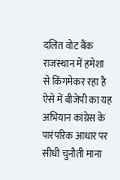दलित वोट बैंक राजस्थान में हमेशा से किंगमेकर रहा है ऐसे में बीजेपी का यह अभियान कांग्रेस के पारंपरिक आधार पर सीधी चुनौती माना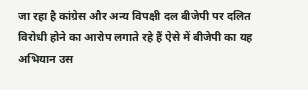जा रहा है कांग्रेस और अन्य विपक्षी दल बीजेपी पर दलित विरोधी होने का आरोप लगाते रहे हैं ऐसे में बीजेपी का यह अभियान उस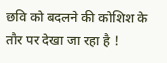छवि को बदलने की कोशिश के तौर पर देखा जा रहा है !